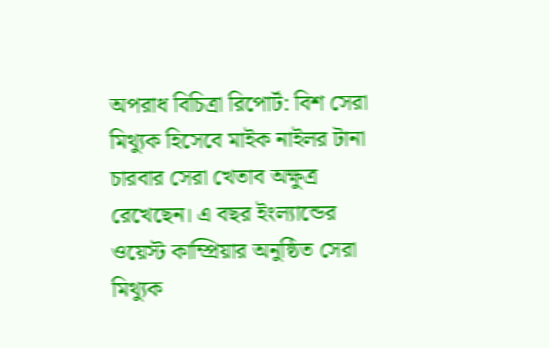অপরাধ বিচিত্রা রিপোর্ট: বিশ সেরা মিথ্যুক হিসেবে মাইক নাইলর টানা চারবার সেরা খেতাব অক্ষুত্র রেখেছেন। এ বছর ইংল্যান্ডের ওয়েস্ট কাম্প্রিয়ার অনুষ্ঠিত সেরা মিথ্যুক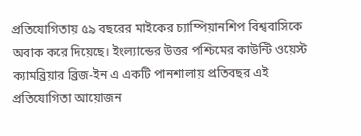প্রতিযোগিতায় ৫৯ বছরের মাইকের চ্যাম্পিয়ানশিপ বিশ্ববাসিকে অবাক করে দিয়েছে। ইংল্যান্ডের উত্তর পশ্চিমের কাউন্টি ওয়েস্ট ক্যামব্রিয়ার ব্রিজ-ইন এ একটি পানশালায় প্রতিবছর এই প্রতিযোগিতা আয়োজন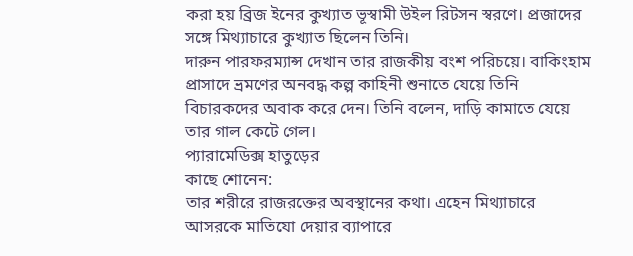করা হয় ব্রিজ ইনের কুখ্যাত ভূস্বামী উইল রিটসন স্বরণে। প্রজাদের সঙ্গে মিথ্যাচারে কুখ্যাত ছিলেন তিনি।
দারুন পারফরম্যান্স দেখান তার রাজকীয় বংশ পরিচয়ে। বাকিংহাম প্রাসাদে ভ্রমণের অনবদ্ধ কল্প কাহিনী শুনাতে যেয়ে তিনি বিচারকদের অবাক করে দেন। তিনি বলেন, দাড়ি কামাতে যেয়ে তার গাল কেটে গেল।
প্যারামেডিক্স হাতুড়ের
কাছে শোনেন:
তার শরীরে রাজরক্তের অবস্থানের কথা। এহেন মিথ্যাচারে আসরকে মাতিযো দেয়ার ব্যাপারে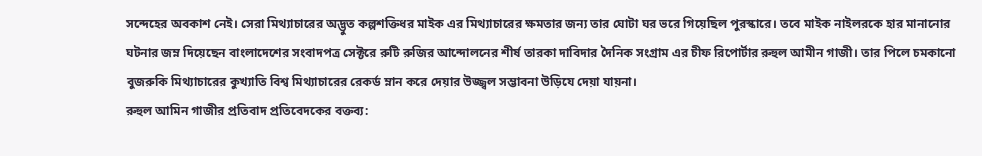সন্দেহের অবকাশ নেই। সেরা মিথ্যাচারের অদ্ভুত কল্পশক্তিধর মাইক এর মিথ্যাচারের ক্ষমতার জন্য তার ঘোটা ঘর ভরে গিয়েছিল পুরস্কারে। তবে মাইক নাইলরকে হার মানানোর ঘটনার জম্ন দিয়েছেন বাংলাদেশের সংবাদপত্র সেক্টরে রুটি রুজির আন্দোলনের শীর্ষ তারকা দাবিদার দৈনিক সংগ্রাম এর চীফ রিপোর্টার রুহুল আমীন গাজী। তার পিলে চমকানো বুজরুকি মিথ্যাচারের কুখ্যাতি বিশ্ব মিথ্যাচারের রেকর্ড ম্নান করে দেয়ার উজ্জ্বল সম্ভাবনা উড়িযে দেয়া যায়না।
রুহুল আমিন গাজীর প্রতিবাদ প্রতিবেদকের বক্তব্য: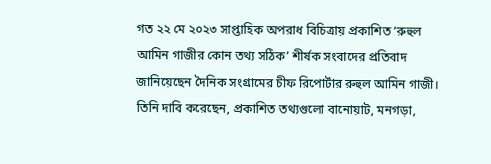গত ২২ মে ২০২৩ সাপ্তাহিক অপরাধ বিচিত্রায় প্রকাশিত ‘রুহুল আমিন গাজীর কোন তথ্য সঠিক’ শীর্ষক সংবাদের প্রতিবাদ জানিয়েছেন দৈনিক সংগ্রামের চীফ রিপোর্টার রুহুল আমিন গাজী। তিনি দাবি করেছেন, প্রকাশিত তথ্যগুলো বানোয়াট, মনগড়া,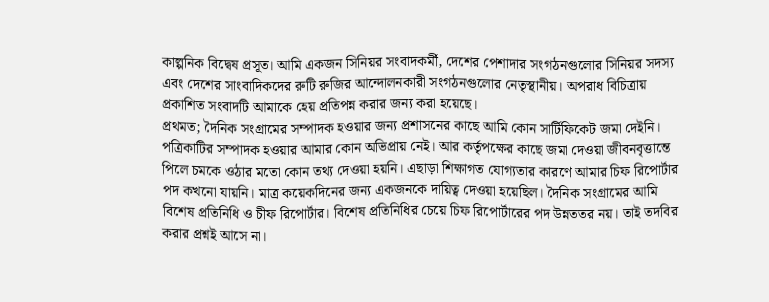কাল্পনিক বিদ্বেষ প্রসূত। আমি একজন সিনিয়র সংবাদকর্মী, দেশের পেশাদার সংগঠনগুলোর সিনিয়র সদস্য এবং দেশের সাংবাদিকদের রুটি রুজির আন্দোলনকারী সংগঠনগুলোর নেতৃস্থানীয়। অপরাধ বিচিত্রায় প্রকাশিত সংবাদটি আমাকে হেয় প্রতিপন্ন করার জন্য করা হয়েছে।
প্রথমত; দৈনিক সংগ্রামের সম্পাদক হওয়ার জন্য প্রশাসনের কাছে আমি কোন সার্টিফিকেট জমা দেইনি। পত্রিকাটির সম্পাদক হওয়ার আমার কোন অভিপ্রায় নেই। আর কর্তৃপক্ষের কাছে জমা দেওয়া জীবনবৃত্তান্তে পিলে চমকে ওঠার মতো কোন তথ্য দেওয়া হয়নি। এছাড়া শিক্ষাগত যোগ্যতার কারণে আমার চিফ রিপোর্টার পদ কখনো যায়নি। মাত্র কয়েকদিনের জন্য একজনকে দায়িত্ব দেওয়া হয়েছিল। দৈনিক সংগ্রামের আমি বিশেষ প্রতিনিধি ও চীফ রিপোর্টার। বিশেষ প্রতিনিধির চেয়ে চিফ রিপোর্টারের পদ উন্নততর নয়। তাই তদবির করার প্রশ্নই আসে না।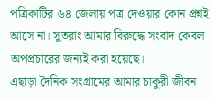পত্রিকাটির ৬৪ জেলায় পত্র দেওয়ার কোন প্রশ্নই আসে না। সুতরাং আমার বিরুদ্ধে সংবাদ কেবল অপপ্রচারের জন্যই করা হয়েছে।
এছাড়া দৈনিক সংগ্রামের আমার চাকুরী জীবন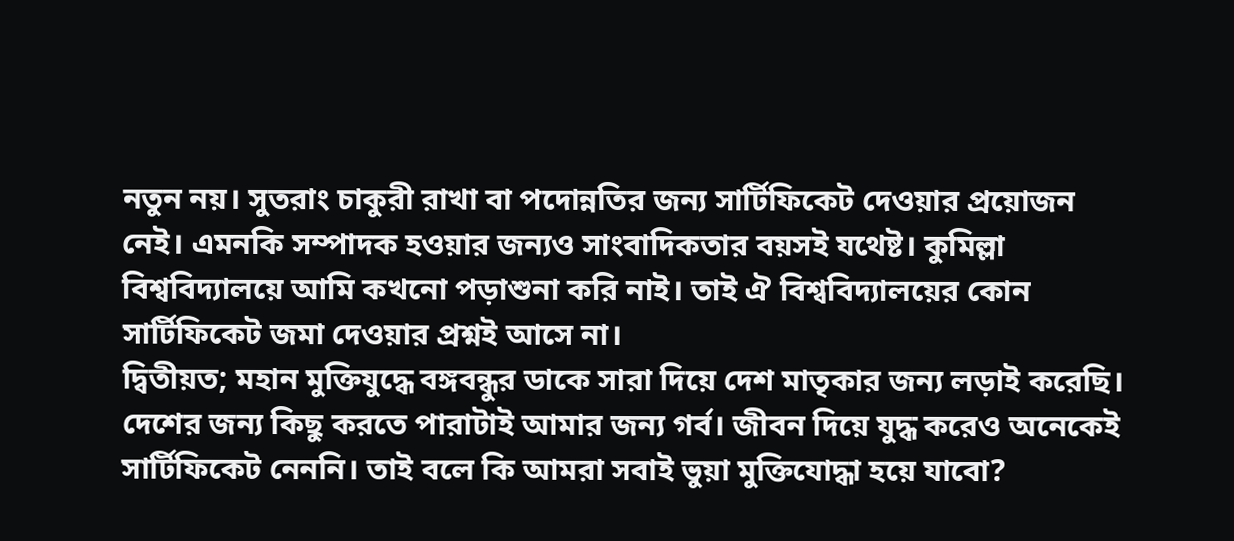নতুন নয়। সুতরাং চাকুরী রাখা বা পদোন্নতির জন্য সার্টিফিকেট দেওয়ার প্রয়োজন নেই। এমনকি সম্পাদক হওয়ার জন্যও সাংবাদিকতার বয়সই যথেষ্ট। কুমিল্লা বিশ্ববিদ্যালয়ে আমি কখনো পড়াশুনা করি নাই। তাই ঐ বিশ্ববিদ্যালয়ের কোন সার্টিফিকেট জমা দেওয়ার প্রশ্নই আসে না।
দ্বিতীয়ত; মহান মুক্তিযুদ্ধে বঙ্গবন্ধুর ডাকে সারা দিয়ে দেশ মাতৃকার জন্য লড়াই করেছি। দেশের জন্য কিছু করতে পারাটাই আমার জন্য গর্ব। জীবন দিয়ে যুদ্ধ করেও অনেকেই সার্টিফিকেট নেননি। তাই বলে কি আমরা সবাই ভুয়া মুক্তিযোদ্ধা হয়ে যাবো?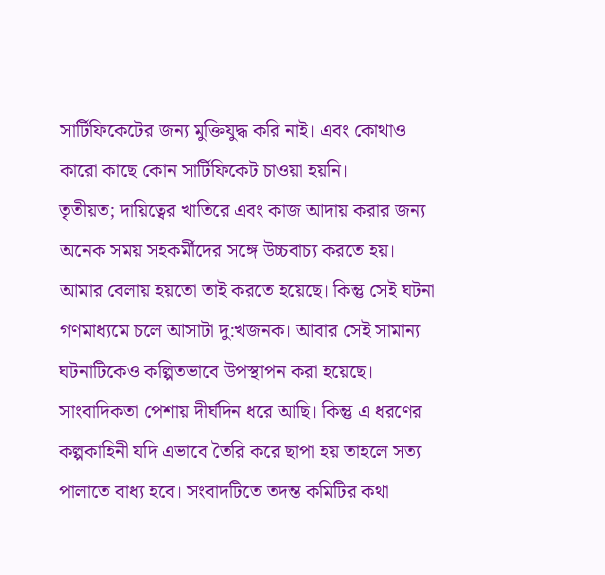সার্টিফিকেটের জন্য মুক্তিযুদ্ধ করি নাই। এবং কোথাও কারো কাছে কোন সার্টিফিকেট চাওয়া হয়নি।
তৃতীয়ত; দায়িত্বের খাতিরে এবং কাজ আদায় করার জন্য অনেক সময় সহকর্মীদের সঙ্গে উচ্চবাচ্য করতে হয়। আমার বেলায় হয়তো তাই করতে হয়েছে। কিন্তু সেই ঘটনা গণমাধ্যমে চলে আসাটা দু:খজনক। আবার সেই সামান্য ঘটনাটিকেও কল্পিতভাবে উপস্থাপন করা হয়েছে।
সাংবাদিকতা পেশায় দীর্ঘদিন ধরে আছি। কিন্তু এ ধরণের কল্পকাহিনী যদি এভাবে তৈরি করে ছাপা হয় তাহলে সত্য পালাতে বাধ্য হবে। সংবাদটিতে তদন্ত কমিটির কথা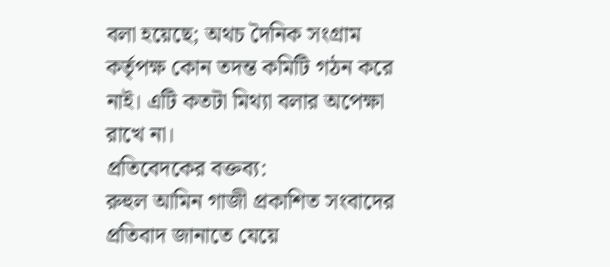বলা হয়েছে; অথচ দৈনিক সংগ্রাম কর্তৃপক্ষ কোন তদন্ত কমিটি গঠন করে নাই। এটি কতটা মিথ্যা বলার অপেক্ষা রাখে না।
প্রতিবেদকের বক্তব্য:
রুহুল আমিন গাজী প্রকাশিত সংবাদের প্রতিবাদ জানাতে যেয়ে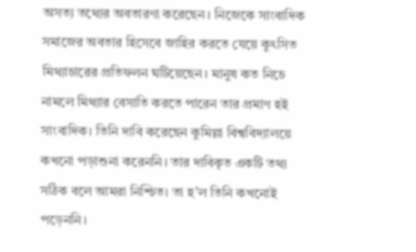অসত্য তথ্যের অবতারণা করেছেন। নিজেকে সাংবাদিক সমাজের অবতার হিসেবে জাহির করতে যেয়ে কুৎসিত মিথ্যাচারের প্রতিফলন ঘটিয়েছেন। মানুষ কত নিচে নামলে মিথ্যার বেসাতি করতে পারেন তার প্রমাণ হই সাংবাদিক। তিনি দাবি করেছেন কুমিল্লা বিশ্ববিদ্যালয়ে কখনো পড়াশুনা করেননি। তার দাবিকৃত একটি তথ্য সঠিক বলে আমরা নিশ্চিত। তা হ’ল তিনি কখনোই পড়েননি।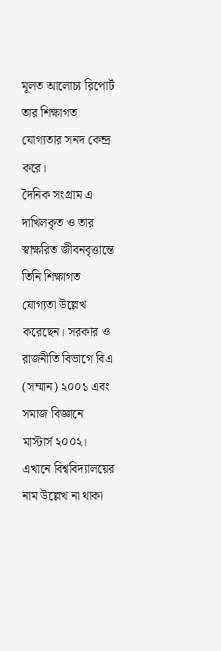মূলত আলোচ্য রিপোর্ট তার শিক্ষাগত যোগ্যতার সনদ কেন্দ্র করে।
দৈনিক সংগ্রাম এ দাখিলকৃত ও তার স্বাক্ষরিত জীবনবৃত্তান্তে তিনি শিক্ষাগত যোগ্যতা উল্লেখ করেছেন। সরকার ও রাজনীতি বিভাগে বিএ (সম্মান) ২০০১ এবং সমাজ বিজ্ঞানে মাস্টার্স ২০০২। এখানে বিশ্ববিদ্যালয়ের নাম উল্লেখ না থাকা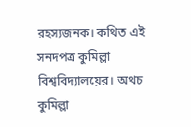রহস্যজনক। কথিত এই সনদপত্র কুমিল্লা বিশ্ববিদ্যালয়ের। অথচ কুমিল্লা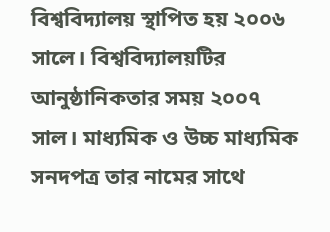বিশ্ববিদ্যালয় স্থাপিত হয় ২০০৬ সালে। বিশ্ববিদ্যালয়টির আনুষ্ঠানিকতার সময় ২০০৭ সাল। মাধ্যমিক ও উচ্চ মাধ্যমিক সনদপত্র তার নামের সাথে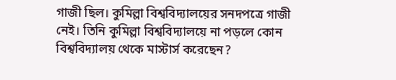গাজী ছিল। কুমিল্লা বিশ্ববিদ্যালয়ের সনদপত্রে গাজী নেই। তিনি কুমিল্লা বিশ্ববিদ্যালয়ে না পড়লে কোন বিশ্ববিদ্যালয় থেকে মাস্টার্স করেছেন?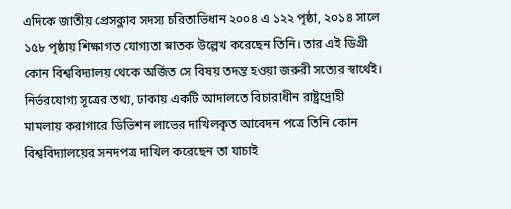এদিকে জাতীয় প্রেসক্লাব সদস্য চরিতাভিধান ২০০৪ এ ১২২ পৃষ্ঠা, ২০১৪ সালে ১৫৮ পৃষ্ঠায় শিক্ষাগত যোগ্যতা স্নাতক উল্লেখ করেছেন তিনি। তার এই ডিগ্রী কোন বিশ্ববিদ্যালয় থেকে অর্জিত সে বিষয় তদন্ত হওয়া জরুরী সত্যের স্বার্থেই।
নির্ভরযোগ্য সূত্রের তথ্য, ঢাকায় একটি আদালতে বিচারাধীন রাষ্ট্রদ্রোহী মামলায় করাগারে ডিভিশন লাভের দাখিলকৃত আবেদন পত্রে তিনি কোন বিশ্ববিদ্যালয়ের সনদপত্র দাখিল করেছেন তা যাচাই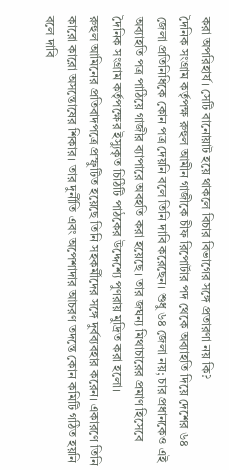করা অপরিহার্য। সেটি বানোয়াট হয়ে থাকলে বিচার বিভাগের সঙ্গে প্রতারণা নয় কি?
দৈনিক সংগ্রাম কর্তৃপক্ষ রুহুল আমীন গাজীকে চীফ রিপোর্টার পদ থেকে অব্যাহতি দিয়ে দেশের ৬৪ জেলা প্রতিনিধিকে কোন পত্র দেয়নি বলে তিনি দাবি করেছেন। শুধু ৬৪ জেলা নয়; চার প্রধানকেও এই অব্যাহতি পত্র পাঠিয়ে গাজীর ব্যাপারে অবহতি করা হয়েছে। তার জঘন্য মিথাচারের প্রমাণ হিসেবে দৈনিক সংগ্রাম কর্তৃপক্ষের ইস্যুকৃত চিঠিটি পাঠকের উদ্দেশ্যে পুণরায় মুদ্রিত করা হলো।
রুহুল আমিনের প্রতিবাদপত্রে প্রস্ফুটিত হয়েছে তিনি সহকর্মীদের সঙ্গে দুর্বব্যবহার করেন। একারণে তিনি কারো কারো অসন্তোষের শিকার। তার দুর্নীতি এবং অপেশাদার আচরণ তদন্তে কোন কমিটি গঠিত হয়নি বলে দাবি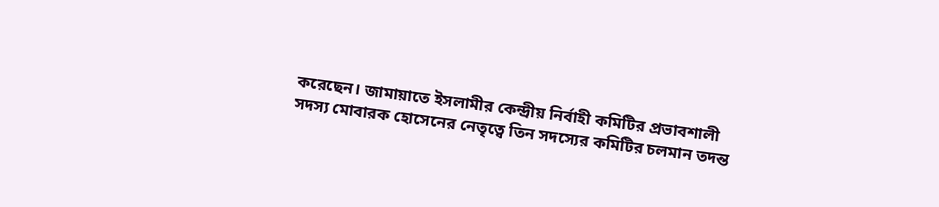করেছেন। জামায়াতে ইসলামীর কেন্দ্রীয় নির্বাহী কমিটির প্রভাবশালী সদস্য মোবারক হোসেনের নেতৃত্বে তিন সদস্যের কমিটির চলমান তদন্ত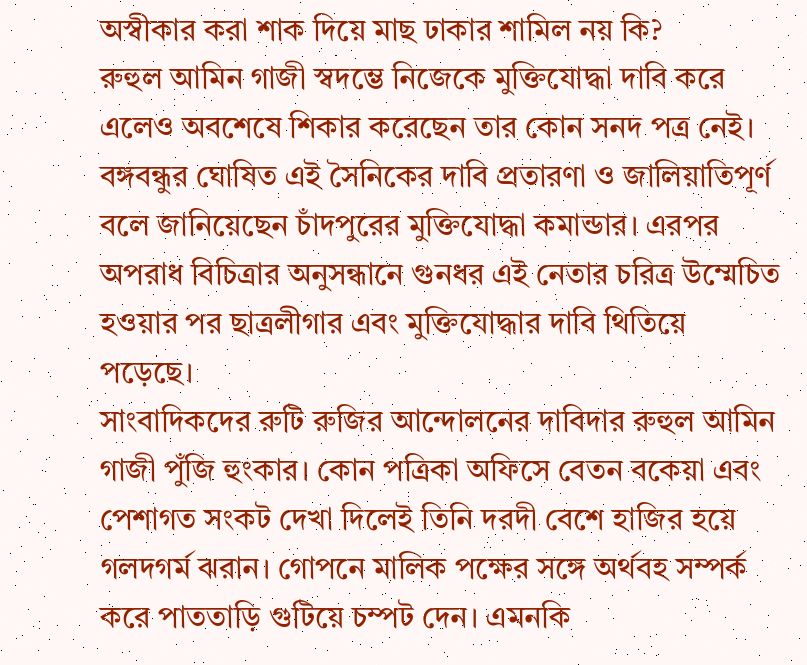অস্বীকার করা শাক দিয়ে মাছ ঢাকার শামিল নয় কি?
রুহুল আমিন গাজী স্বদম্ভে নিজেকে মুক্তিযোদ্ধা দাবি করে এলেও অবশেষে শিকার করেছেন তার কোন সনদ পত্র নেই। বঙ্গবন্ধুর ঘোষিত এই সৈনিকের দাবি প্রতারণা ও জালিয়াতিপূর্ণ বলে জানিয়েছেন চাঁদপুরের মুক্তিযোদ্ধা কমান্ডার। এরপর অপরাধ বিচিত্রার অনুসন্ধানে গুনধর এই নেতার চরিত্র উম্মেচিত হওয়ার পর ছাত্রলীগার এবং মুক্তিযোদ্ধার দাবি থিতিয়ে পড়েছে।
সাংবাদিকদের রুটি রুজির আন্দোলনের দাবিদার রুহুল আমিন গাজী পুঁজি হুংকার। কোন পত্রিকা অফিসে বেতন বকেয়া এবং পেশাগত সংকট দেখা দিলেই তিনি দরদী বেশে হাজির হয়ে গলদগর্ম ঝরান। গোপনে মালিক পক্ষের সঙ্গে অর্থবহ সম্পর্ক করে পাততাড়ি গুটিয়ে চম্পট দেন। এমনকি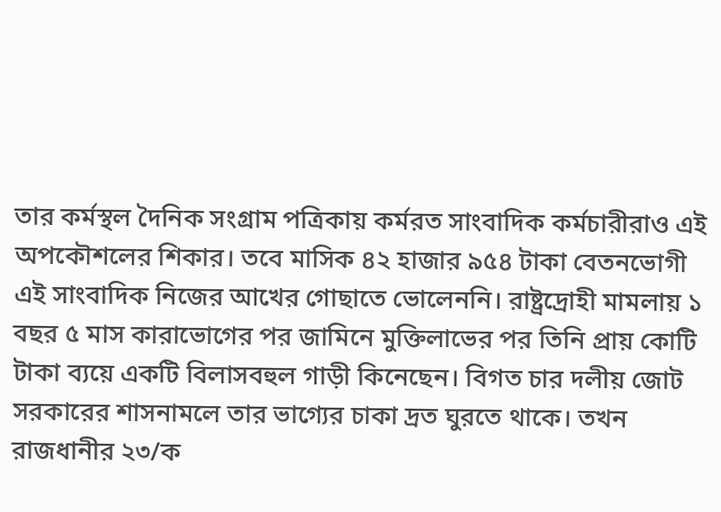তার কর্মস্থল দৈনিক সংগ্রাম পত্রিকায় কর্মরত সাংবাদিক কর্মচারীরাও এই অপকৌশলের শিকার। তবে মাসিক ৪২ হাজার ৯৫৪ টাকা বেতনভোগী এই সাংবাদিক নিজের আখের গোছাতে ভোলেননি। রাষ্ট্রদ্রোহী মামলায় ১ বছর ৫ মাস কারাভোগের পর জামিনে মুক্তিলাভের পর তিনি প্রায় কোটি টাকা ব্যয়ে একটি বিলাসবহুল গাড়ী কিনেছেন। বিগত চার দলীয় জোট সরকারের শাসনামলে তার ভাগ্যের চাকা দ্রত ঘুরতে থাকে। তখন রাজধানীর ২৩/ক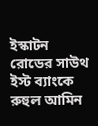ইস্কাটন রোডের সাউথ ইস্ট ব্যাংকে রুহুল আমিন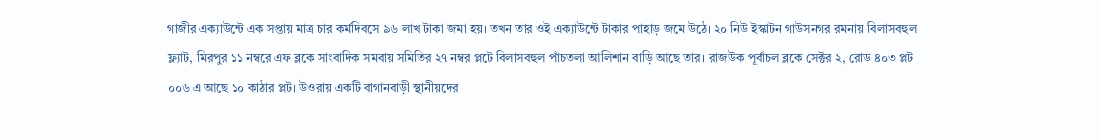গাজীর এক্যাউন্টে এক সপ্তায় মাত্র চার কর্মদিবসে ৯৬ লাখ টাকা জমা হয়। তখন তার ওই এক্যাউন্টে টাকার পাহাড় জমে উঠে। ২০ নিউ ইস্কাটন গাউসনগর রমনায় বিলাসবহুল ফ্ল্যাট, মিরপুর ১১ নম্বরে এফ ব্লকে সাংবাদিক সমবায় সমিতির ২৭ নম্বর প্লটে বিলাসবহুল পাঁচতলা আলিশান বাড়ি আছে তার। রাজউক পূর্বাচল ব্লকে সেক্টর ২, রোড ৪০৩ প্লট ০০৬ এ আছে ১০ কাঠার প্লট। উওরায় একটি বাগানবাড়ী স্থানীয়দের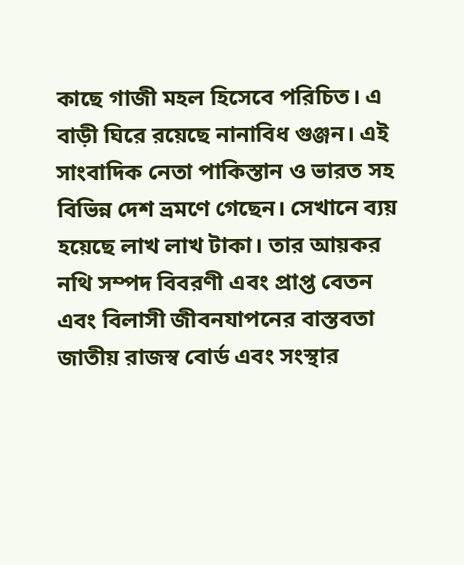কাছে গাজী মহল হিসেবে পরিচিত। এ বাড়ী ঘিরে রয়েছে নানাবিধ গুঞ্জন। এই সাংবাদিক নেতা পাকিস্তান ও ভারত সহ বিভিন্ন দেশ ভ্রমণে গেছেন। সেখানে ব্যয় হয়েছে লাখ লাখ টাকা। তার আয়কর নথি সম্পদ বিবরণী এবং প্রাপ্ত বেতন এবং বিলাসী জীবনযাপনের বাস্তবতা জাতীয় রাজস্ব বোর্ড এবং সংস্থার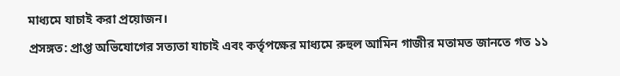মাধ্যমে যাচাই করা প্রয়োজন।
প্রসঙ্গত: প্রাপ্ত অভিযোগের সত্যতা যাচাই এবং কর্তৃপক্ষের মাধ্যমে রুহুল আমিন গাজীর মতামত জানতে গত ১১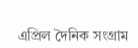এপ্রিল দৈনিক সংগ্রাম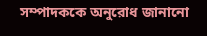সম্পাদককে অনুরোধ জানানো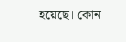হয়েছে। কোন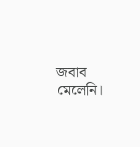জবাব মেলেনি।